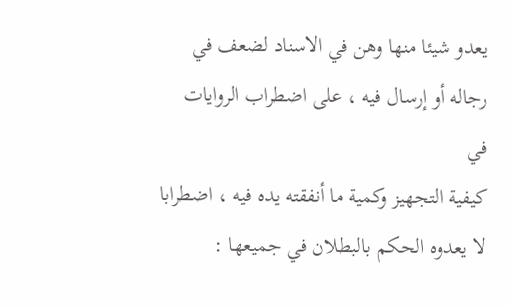يعدو شيئا منها وهن في الاسناد لضعف في رجاله أو إرسال فيه ، على اضطراب الروايات في
كيفية التجهيز وكمية ما أنفقته يده فيه ، اضطرابا لا يعدوه الحكم بالبطلان في جميعها :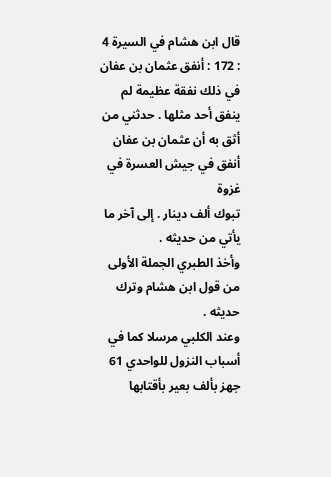قال ابن هشام في السيرة 4 : 172 : أنفق عثمان بن عفان في ذلك نفقة عظيمة لم
ينفق أحد مثلها . حدثني من أثق به أن عثمان بن عفان أنفق في جيش العسرة في غزوة
تبوك ألف دينار . إلى آخر ما يأتي من حديثه .
وأخذ الطبري الجملة الأولى من قول ابن هشام وترك حديثه .
وعند الكلبي مرسلا كما في أسباب النزول للواحدي 61 جهز بألف بعير بأقتابها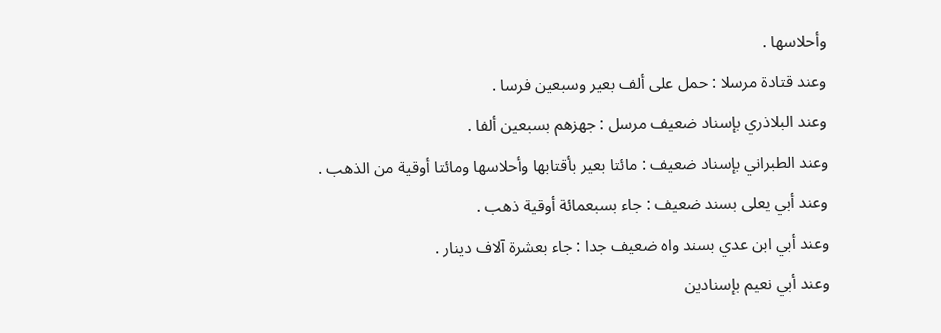وأحلاسها .
وعند قتادة مرسلا : حمل على ألف بعير وسبعين فرسا .
وعند البلاذري بإسناد ضعيف مرسل : جهزهم بسبعين ألفا .
وعند الطبراني بإسناد ضعيف : مائتا بعير بأقتابها وأحلاسها ومائتا أوقية من الذهب .
وعند أبي يعلى بسند ضعيف : جاء بسبعمائة أوقية ذهب .
وعند أبي ابن عدي بسند واه ضعيف جدا : جاء بعشرة آلاف دينار .
وعند أبي نعيم بإسنادين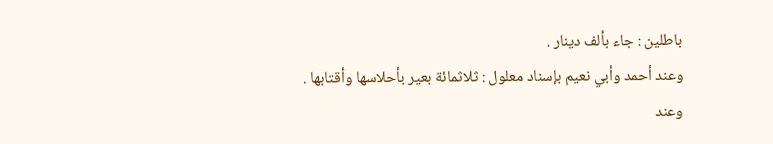باطلين : جاء بألف دينار .
وعند أحمد وأبي نعيم بإسناد معلول : ثلاثمائة بعير بأحلاسها وأقتابها .
وعند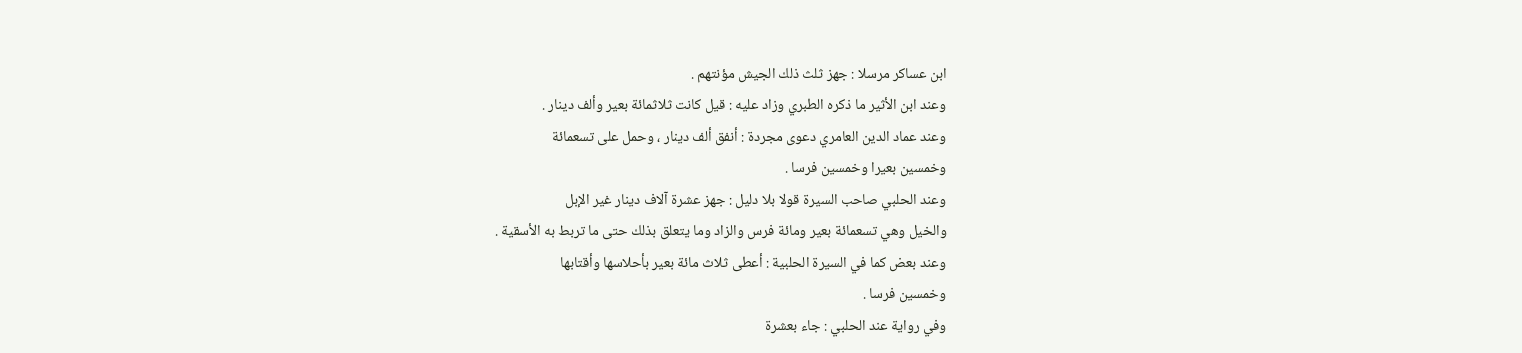ابن عساكر مرسلا : جهز ثلث ذلك الجيش مؤنتهم .
وعند ابن الأثير ما ذكره الطبري وزاد عليه : قيل كانت ثلاثمائة بعير وألف دينار .
وعند عماد الدين العامري دعوى مجردة : أنفق ألف دينار ، وحمل على تسعمائة
وخمسين بعيرا وخمسين فرسا .
وعند الحلبي صاحب السيرة قولا بلا دليل : جهز عشرة آلاف دينار غير الإبل
والخيل وهي تسعمائة بعير ومائة فرس والزاد وما يتعلق بذلك حتى ما تربط به الأسقية .
وعند بعض كما في السيرة الحلبية : أعطى ثلاث مائة بعير بأحلاسها وأقتابها
وخمسين فرسا .
وفي رواية عند الحلبي : جاء بعشرة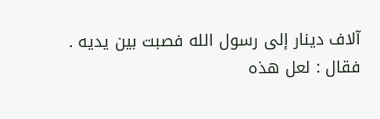آلاف دينار إلى رسول الله فصبت بين يديه .
فقال : لعل هذه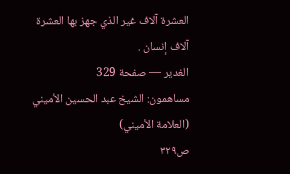العشرة آلاف غير الذي جهز بها العشرة آلاف إنسان .
الغدير — صفحة 329
مساهمون: الشيخ عبد الحسين الأميني (العلامة الأميني)
ص٣٢٩